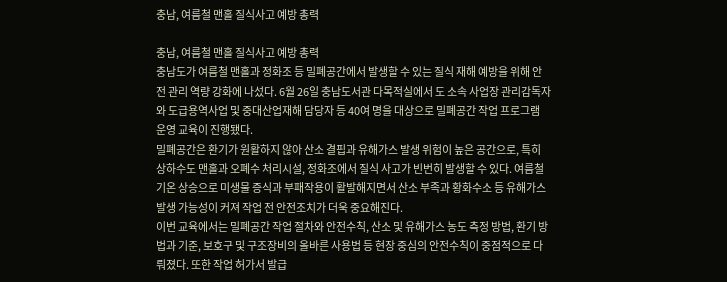충남, 여름철 맨홀 질식사고 예방 총력

충남, 여름철 맨홀 질식사고 예방 총력
충남도가 여름철 맨홀과 정화조 등 밀폐공간에서 발생할 수 있는 질식 재해 예방을 위해 안전 관리 역량 강화에 나섰다. 6월 26일 충남도서관 다목적실에서 도 소속 사업장 관리감독자와 도급용역사업 및 중대산업재해 담당자 등 40여 명을 대상으로 밀폐공간 작업 프로그램 운영 교육이 진행됐다.
밀폐공간은 환기가 원활하지 않아 산소 결핍과 유해가스 발생 위험이 높은 공간으로, 특히 상하수도 맨홀과 오폐수 처리시설, 정화조에서 질식 사고가 빈번히 발생할 수 있다. 여름철 기온 상승으로 미생물 증식과 부패작용이 활발해지면서 산소 부족과 황화수소 등 유해가스 발생 가능성이 커져 작업 전 안전조치가 더욱 중요해진다.
이번 교육에서는 밀폐공간 작업 절차와 안전수칙, 산소 및 유해가스 농도 측정 방법, 환기 방법과 기준, 보호구 및 구조장비의 올바른 사용법 등 현장 중심의 안전수칙이 중점적으로 다뤄졌다. 또한 작업 허가서 발급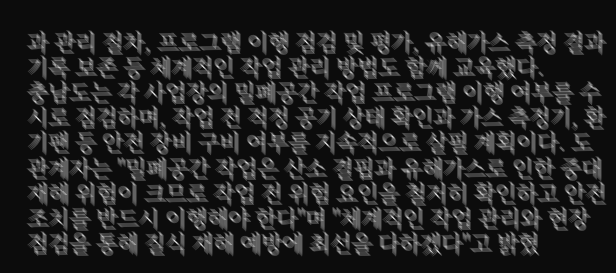과 관리 절차, 프로그램 이행 점검 및 평가, 유해가스 측정 결과 기록 보존 등 체계적인 작업 관리 방법도 함께 교육했다.
충남도는 각 사업장의 밀폐공간 작업 프로그램 이행 여부를 수시로 점검하며, 작업 전 적정 공기 상태 확인과 가스 측정기, 환기팬 등 안전 장비 구비 여부를 지속적으로 살필 계획이다. 도 관계자는 "밀폐공간 작업은 산소 결핍과 유해가스로 인한 중대재해 위험이 크므로 작업 전 위험 요인을 철저히 확인하고 안전조치를 반드시 이행해야 한다"며 "체계적인 작업 관리와 현장 점검을 통해 질식 재해 예방에 최선을 다하겠다"고 밝혔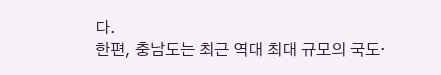다.
한편, 충남도는 최근 역대 최대 규모의 국도·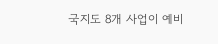국지도 8개 사업이 예비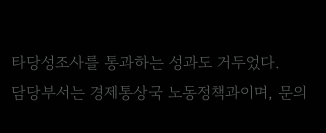타당성조사를 통과하는 성과도 거두었다.
담당부서는 경제통상국 노동정책과이며, 문의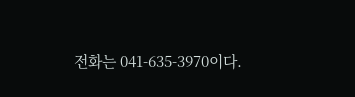전화는 041-635-3970이다.